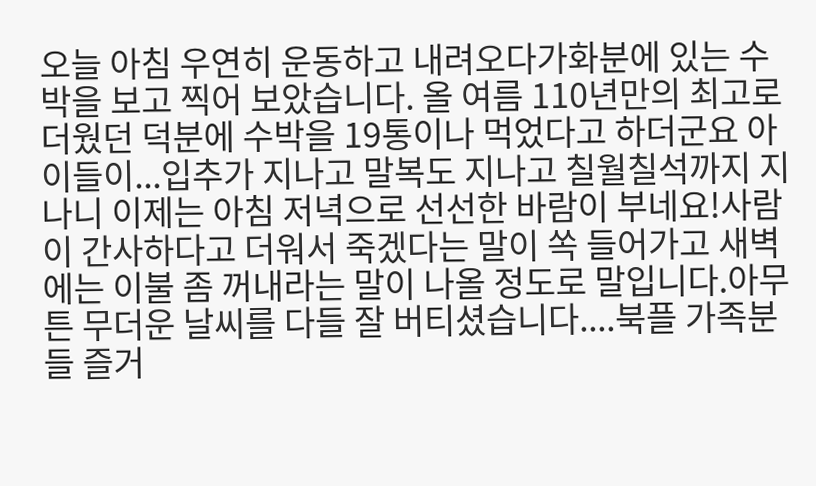오늘 아침 우연히 운동하고 내려오다가화분에 있는 수박을 보고 찍어 보았습니다. 올 여름 110년만의 최고로 더웠던 덕분에 수박을 19통이나 먹었다고 하더군요 아이들이...입추가 지나고 말복도 지나고 칠월칠석까지 지나니 이제는 아침 저녁으로 선선한 바람이 부네요!사람이 간사하다고 더워서 죽겠다는 말이 쏙 들어가고 새벽에는 이불 좀 꺼내라는 말이 나올 정도로 말입니다.아무튼 무더운 날씨를 다들 잘 버티셨습니다....북플 가족분들 즐거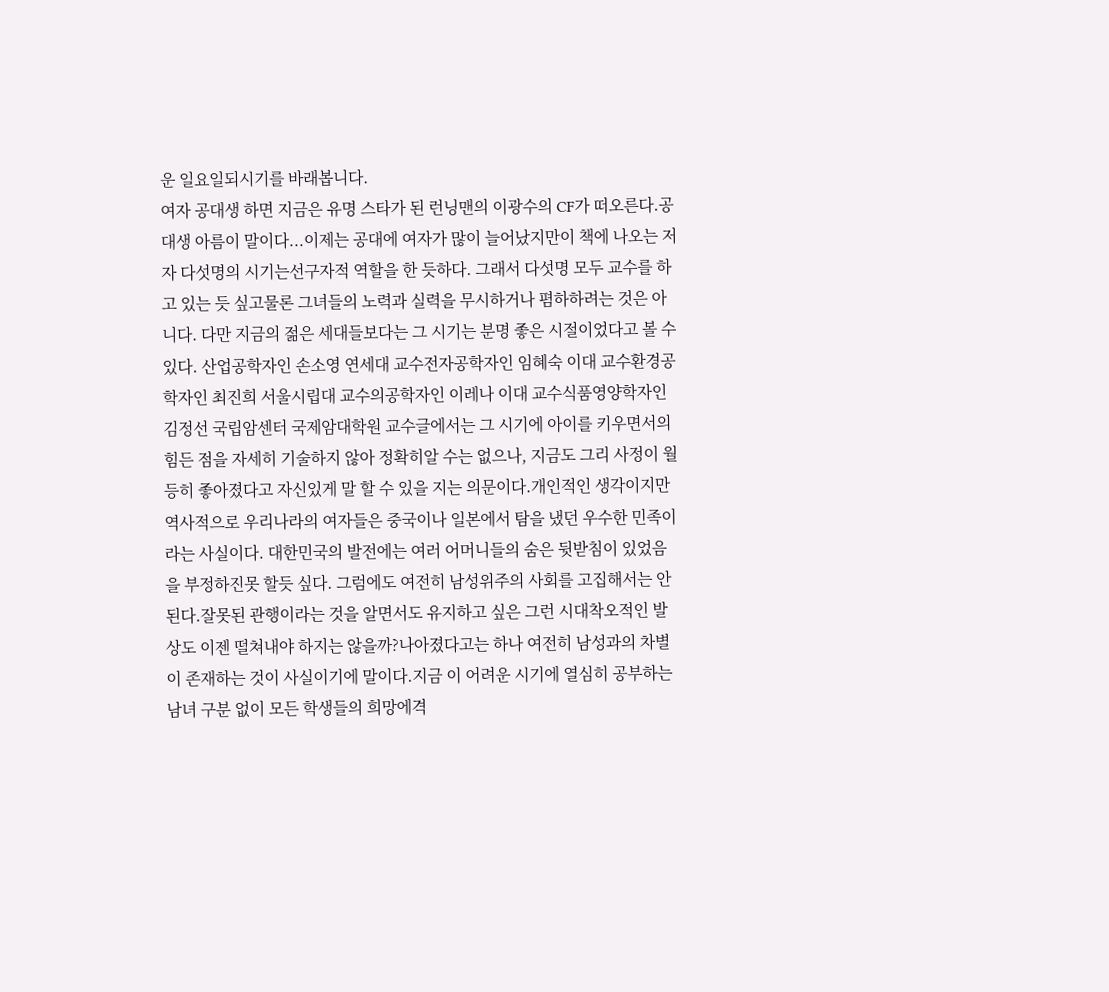운 일요일되시기를 바래봅니다.
여자 공대생 하면 지금은 유명 스타가 된 런닝맨의 이광수의 CF가 떠오른다.공대생 아름이 말이다...이제는 공대에 여자가 많이 늘어났지만이 책에 나오는 저자 다섯명의 시기는선구자적 역할을 한 듯하다. 그래서 다섯명 모두 교수를 하고 있는 듯 싶고물론 그녀들의 노력과 실력을 무시하거나 폄하하려는 것은 아니다. 다만 지금의 젊은 세대들보다는 그 시기는 분명 좋은 시절이었다고 볼 수 있다. 산업공학자인 손소영 연세대 교수전자공학자인 임혜숙 이대 교수환경공학자인 최진희 서울시립대 교수의공학자인 이레나 이대 교수식품영양학자인 김정선 국립암센터 국제암대학원 교수글에서는 그 시기에 아이를 키우면서의힘든 점을 자세히 기술하지 않아 정확히알 수는 없으나, 지금도 그리 사정이 월등히 좋아졌다고 자신있게 말 할 수 있을 지는 의문이다.개인적인 생각이지만 역사적으로 우리나라의 여자들은 중국이나 일본에서 탐을 냈던 우수한 민족이라는 사실이다. 대한민국의 발전에는 여러 어머니들의 숨은 뒷받침이 있었음을 부정하진못 할듯 싶다. 그럼에도 여전히 남성위주의 사회를 고집해서는 안된다.잘못된 관행이라는 것을 알면서도 유지하고 싶은 그런 시대착오적인 발상도 이젠 떨쳐내야 하지는 않을까?나아졌다고는 하나 여전히 남성과의 차별이 존재하는 것이 사실이기에 말이다.지금 이 어려운 시기에 열심히 공부하는남녀 구분 없이 모든 학생들의 희망에격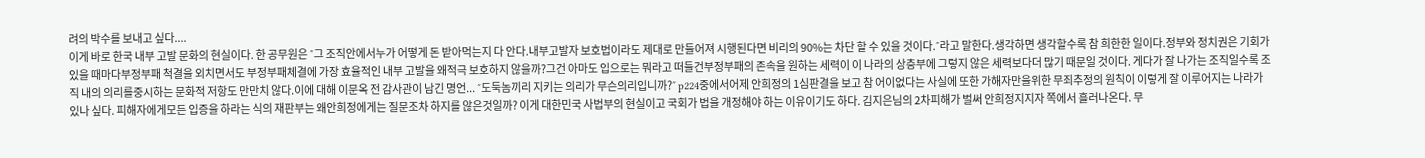려의 박수를 보내고 싶다....
이게 바로 한국 내부 고발 문화의 현실이다. 한 공무원은 ˝그 조직안에서누가 어떻게 돈 받아먹는지 다 안다.내부고발자 보호법이라도 제대로 만들어져 시행된다면 비리의 90%는 차단 할 수 있을 것이다.˝라고 말한다.생각하면 생각할수록 참 희한한 일이다.정부와 정치권은 기회가 있을 때마다부정부패 척결을 외치면서도 부정부패체결에 가장 효율적인 내부 고발을 왜적극 보호하지 않을까?그건 아마도 입으로는 뭐라고 떠들건부정부패의 존속을 원하는 세력이 이 나라의 상층부에 그렇지 않은 세력보다더 많기 때문일 것이다. 게다가 잘 나가는 조직일수록 조직 내의 의리를중시하는 문화적 저항도 만만치 않다.이에 대해 이문옥 전 감사관이 남긴 명언... ˝도둑놈끼리 지키는 의리가 무슨의리입니까?˝ p224중에서어제 안희정의 1심판결을 보고 참 어이없다는 사실에 또한 가해자만을위한 무죄추정의 원칙이 이렇게 잘 이루어지는 나라가 있나 싶다. 피해자에게모든 입증을 하라는 식의 재판부는 왜안희정에게는 질문조차 하지를 않은것일까? 이게 대한민국 사법부의 현실이고 국회가 법을 개정해야 하는 이유이기도 하다. 김지은님의 2차피해가 벌써 안희정지지자 쪽에서 흘러나온다. 무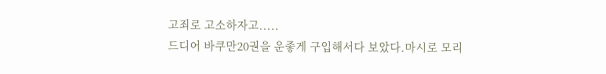고죄로 고소하자고.....
드디어 바쿠만20권을 운좋게 구입해서다 보았다.마시로 모리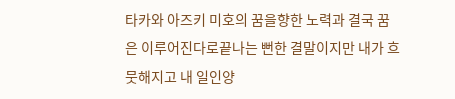타카와 아즈키 미호의 꿈을향한 노력과 결국 꿈은 이루어진다로끝나는 뻔한 결말이지만 내가 흐뭇해지고 내 일인양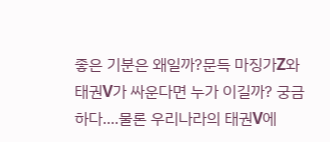좋은 기분은 왜일까?문득 마징가Z와 태권V가 싸운다면 누가 이길까? 궁금하다....물론 우리나라의 태권V에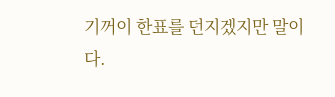기꺼이 한표를 던지겠지만 말이다.